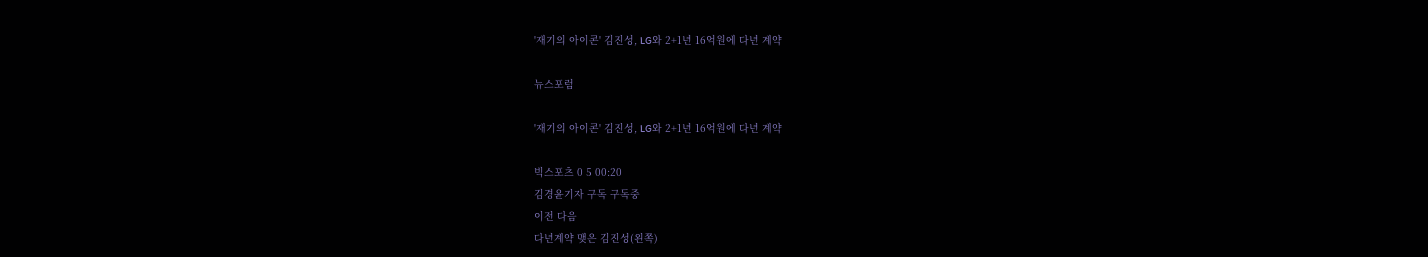'재기의 아이콘' 김진성, LG와 2+1년 16억원에 다년 계약

뉴스포럼

'재기의 아이콘' 김진성, LG와 2+1년 16억원에 다년 계약

빅스포츠 0 5 00:20
김경윤기자 구독 구독중
이전 다음
다년계약 맺은 김진성(왼쪽)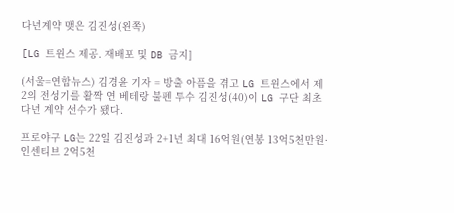다년계약 맺은 김진성(왼쪽)

[LG 트윈스 제공. 재배포 및 DB 금지]

(서울=연합뉴스) 김경윤 기자 = 방출 아픔을 겪고 LG 트윈스에서 제2의 전성기를 활짝 연 베테랑 불펜 투수 김진성(40)이 LG 구단 최초 다년 계약 선수가 됐다.

프로야구 LG는 22일 김진성과 2+1년 최대 16억원(연봉 13억5천만원·인센티브 2억5천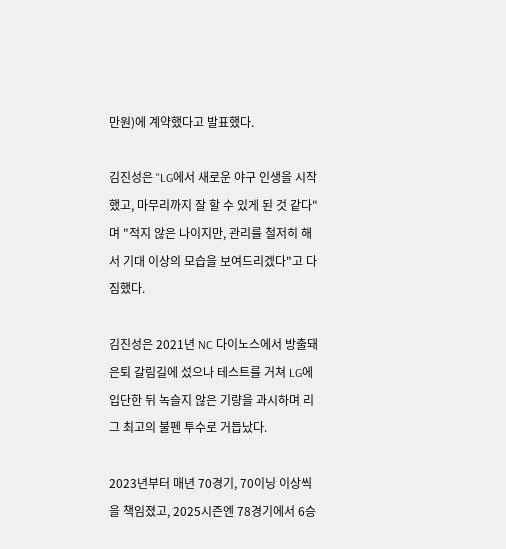만원)에 계약했다고 발표했다.

김진성은 "LG에서 새로운 야구 인생을 시작했고, 마무리까지 잘 할 수 있게 된 것 같다"며 "적지 않은 나이지만, 관리를 철저히 해서 기대 이상의 모습을 보여드리겠다"고 다짐했다.

김진성은 2021년 NC 다이노스에서 방출돼 은퇴 갈림길에 섰으나 테스트를 거쳐 LG에 입단한 뒤 녹슬지 않은 기량을 과시하며 리그 최고의 불펜 투수로 거듭났다.

2023년부터 매년 70경기, 70이닝 이상씩을 책임졌고, 2025시즌엔 78경기에서 6승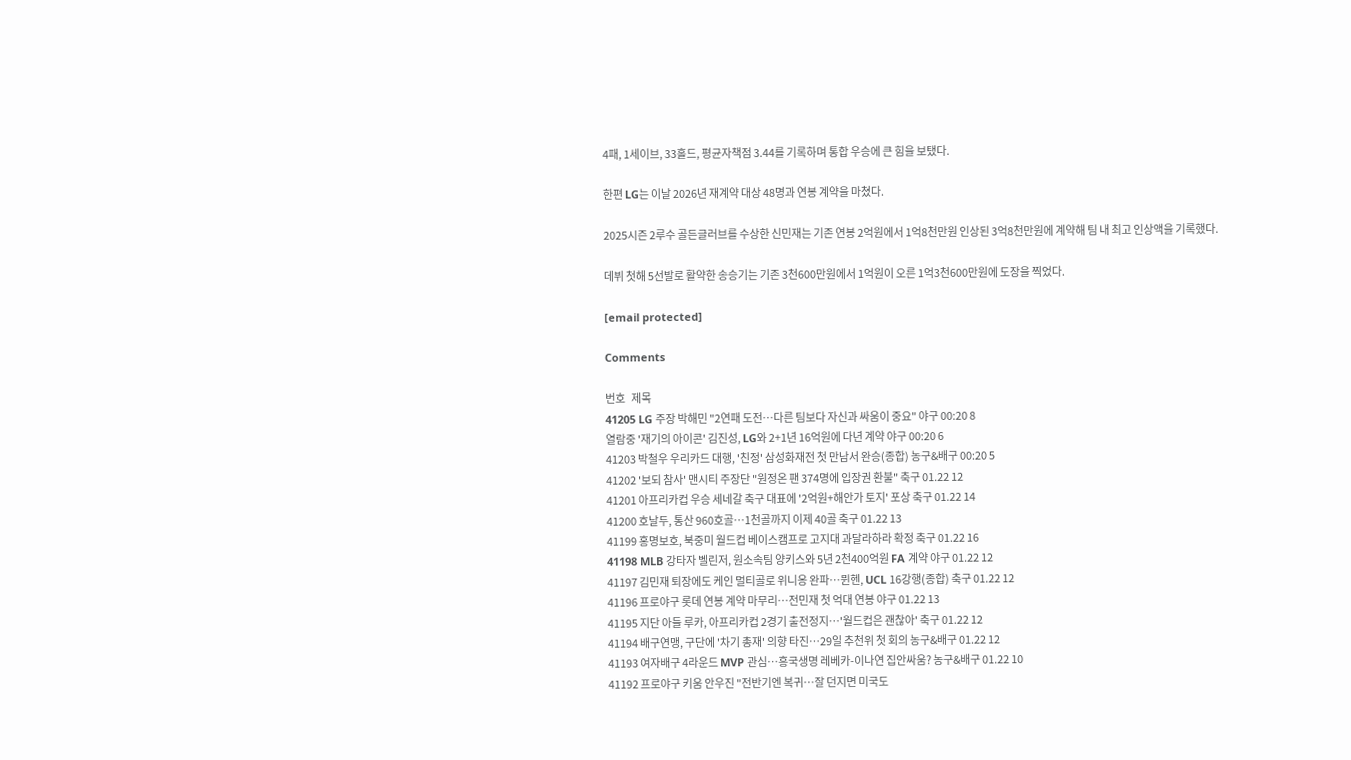4패, 1세이브, 33홀드, 평균자책점 3.44를 기록하며 통합 우승에 큰 힘을 보탰다.

한편 LG는 이날 2026년 재계약 대상 48명과 연봉 계약을 마쳤다.

2025시즌 2루수 골든글러브를 수상한 신민재는 기존 연봉 2억원에서 1억8천만원 인상된 3억8천만원에 계약해 팀 내 최고 인상액을 기록했다.

데뷔 첫해 5선발로 활약한 송승기는 기존 3천600만원에서 1억원이 오른 1억3천600만원에 도장을 찍었다.

[email protected]

Comments

번호   제목
41205 LG 주장 박해민 "2연패 도전…다른 팀보다 자신과 싸움이 중요" 야구 00:20 8
열람중 '재기의 아이콘' 김진성, LG와 2+1년 16억원에 다년 계약 야구 00:20 6
41203 박철우 우리카드 대행, '친정' 삼성화재전 첫 만남서 완승(종합) 농구&배구 00:20 5
41202 '보되 참사' 맨시티 주장단 "원정온 팬 374명에 입장권 환불" 축구 01.22 12
41201 아프리카컵 우승 세네갈 축구 대표에 '2억원+해안가 토지' 포상 축구 01.22 14
41200 호날두, 통산 960호골…1천골까지 이제 40골 축구 01.22 13
41199 홍명보호, 북중미 월드컵 베이스캠프로 고지대 과달라하라 확정 축구 01.22 16
41198 MLB 강타자 벨린저, 원소속팀 양키스와 5년 2천400억원 FA 계약 야구 01.22 12
41197 김민재 퇴장에도 케인 멀티골로 위니옹 완파…뮌헨, UCL 16강행(종합) 축구 01.22 12
41196 프로야구 롯데 연봉 계약 마무리…전민재 첫 억대 연봉 야구 01.22 13
41195 지단 아들 루카, 아프리카컵 2경기 출전정지…'월드컵은 괜찮아' 축구 01.22 12
41194 배구연맹, 구단에 '차기 총재' 의향 타진…29일 추천위 첫 회의 농구&배구 01.22 12
41193 여자배구 4라운드 MVP 관심…흥국생명 레베카-이나연 집안싸움? 농구&배구 01.22 10
41192 프로야구 키움 안우진 "전반기엔 복귀…잘 던지면 미국도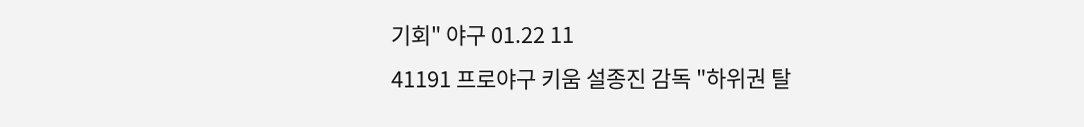기회" 야구 01.22 11
41191 프로야구 키움 설종진 감독 "하위권 탈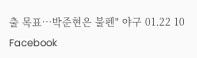출 목표…박준현은 불펜" 야구 01.22 10
Facebook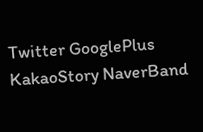Twitter GooglePlus KakaoStory NaverBand